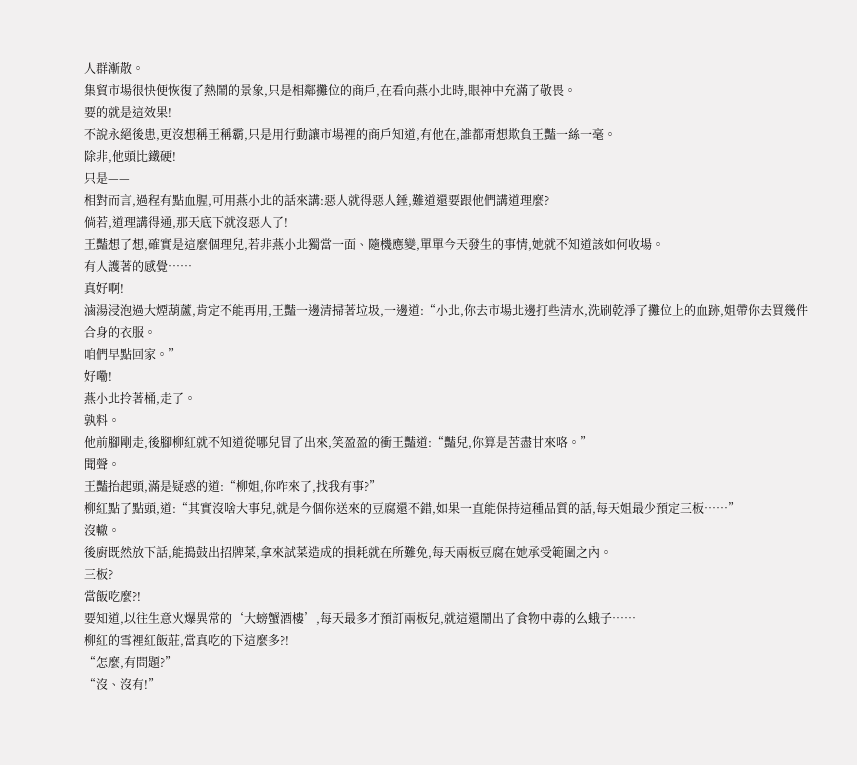人群漸散。
集貿市場很快便恢復了熱鬧的景象,只是相鄰攤位的商戶,在看向燕小北時,眼神中充滿了敬畏。
要的就是這效果!
不說永絕後患,更沒想稱王稱霸,只是用行動讓市場裡的商戶知道,有他在,誰都甭想欺負王豔一絲一毫。
除非,他頭比鐵硬!
只是——
相對而言,過程有點血腥,可用燕小北的話來講:惡人就得惡人錘,難道還要跟他們講道理麼?
倘若,道理講得通,那天底下就沒惡人了!
王豔想了想,確實是這麼個理兒,若非燕小北獨當一面、隨機應變,單單今天發生的事情,她就不知道該如何收場。
有人護著的感覺……
真好啊!
滷湯浸泡過大煙葫蘆,肯定不能再用,王豔一邊清掃著垃圾,一邊道:“小北,你去市場北邊打些清水,洗刷乾淨了攤位上的血跡,姐帶你去買幾件合身的衣服。
咱們早點回家。”
好嘞!
燕小北拎著桶,走了。
孰料。
他前腳剛走,後腳柳紅就不知道從哪兒冒了出來,笑盈盈的衝王豔道:“豔兒,你算是苦盡甘來咯。”
聞聲。
王豔抬起頭,滿是疑惑的道:“柳姐,你咋來了,找我有事?”
柳紅點了點頭,道:“其實沒啥大事兒,就是今個你送來的豆腐還不錯,如果一直能保持這種品質的話,每天姐最少預定三板……”
沒轍。
後廚既然放下話,能搗鼓出招牌菜,拿來試菜造成的損耗就在所難免,每天兩板豆腐在她承受範圍之內。
三板?
當飯吃麼?!
要知道,以往生意火爆異常的‘大螃蟹酒樓’,每天最多才預訂兩板兒,就這還鬧出了食物中毒的么蛾子……
柳紅的雪裡紅飯莊,當真吃的下這麼多?!
“怎麼,有問題?”
“沒、沒有!”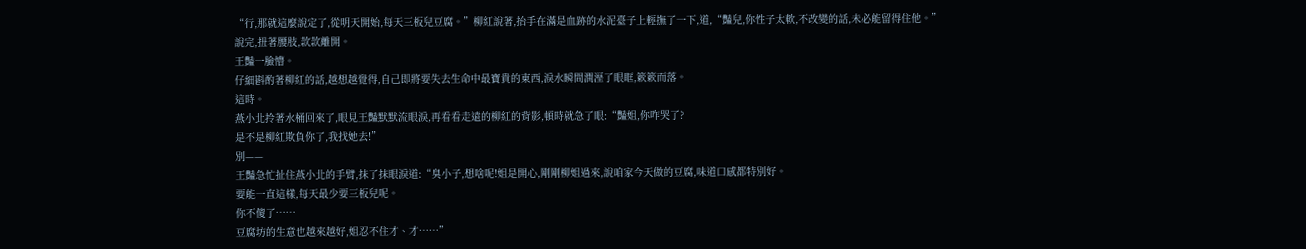“行,那就這麼說定了,從明天開始,每天三板兒豆腐。”柳紅說著,抬手在滿是血跡的水泥臺子上輕撫了一下,道,“豔兒,你性子太軟,不改變的話,未必能留得住他。”
說完,扭著腰肢,款款離開。
王豔一臉懵。
仔細斟酌著柳紅的話,越想越覺得,自己即將要失去生命中最寶貴的東西,淚水瞬間潤溼了眼眶,簌簌而落。
這時。
燕小北拎著水桶回來了,眼見王豔默默流眼淚,再看看走遠的柳紅的背影,頓時就急了眼:“豔姐,你咋哭了?
是不是柳紅欺負你了,我找她去!”
別——
王豔急忙扯住燕小北的手臂,抹了抹眼淚道:“臭小子,想啥呢!姐是開心,剛剛柳姐過來,說咱家今天做的豆腐,味道口感都特別好。
要能一直這樣,每天最少要三板兒呢。
你不傻了……
豆腐坊的生意也越來越好,姐忍不住才、才……”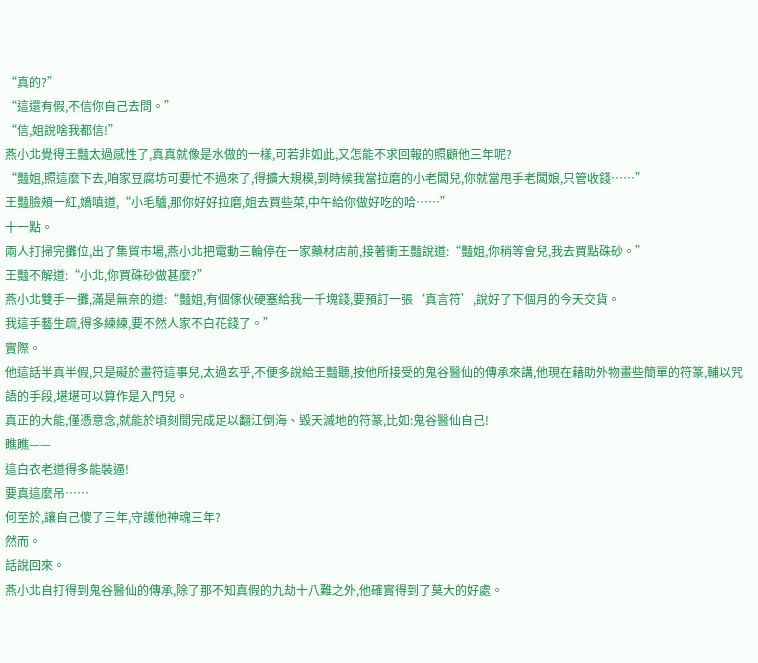“真的?”
“這還有假,不信你自己去問。”
“信,姐說啥我都信!”
燕小北覺得王豔太過感性了,真真就像是水做的一樣,可若非如此,又怎能不求回報的照顧他三年呢?
“豔姐,照這麼下去,咱家豆腐坊可要忙不過來了,得擴大規模,到時候我當拉磨的小老闆兒,你就當甩手老闆娘,只管收錢……”
王豔臉頰一紅,嬌嗔道,“小毛驢,那你好好拉磨,姐去買些菜,中午給你做好吃的哈……”
十一點。
兩人打掃完攤位,出了集貿市場,燕小北把電動三輪停在一家藥材店前,接著衝王豔說道:“豔姐,你稍等會兒,我去買點硃砂。”
王豔不解道:“小北,你買硃砂做甚麼?”
燕小北雙手一攤,滿是無奈的道:“豔姐,有個傢伙硬塞給我一千塊錢,要預訂一張‘真言符’,說好了下個月的今天交貨。
我這手藝生疏,得多練練,要不然人家不白花錢了。”
實際。
他這話半真半假,只是礙於畫符這事兒,太過玄乎,不便多說給王豔聽,按他所接受的鬼谷醫仙的傳承來講,他現在藉助外物畫些簡單的符篆,輔以咒語的手段,堪堪可以算作是入門兒。
真正的大能,僅憑意念,就能於頃刻間完成足以翻江倒海、毀天滅地的符篆,比如:鬼谷醫仙自己!
瞧瞧——
這白衣老道得多能裝逼!
要真這麼吊……
何至於,讓自己傻了三年,守護他神魂三年?
然而。
話說回來。
燕小北自打得到鬼谷醫仙的傳承,除了那不知真假的九劫十八難之外,他確實得到了莫大的好處。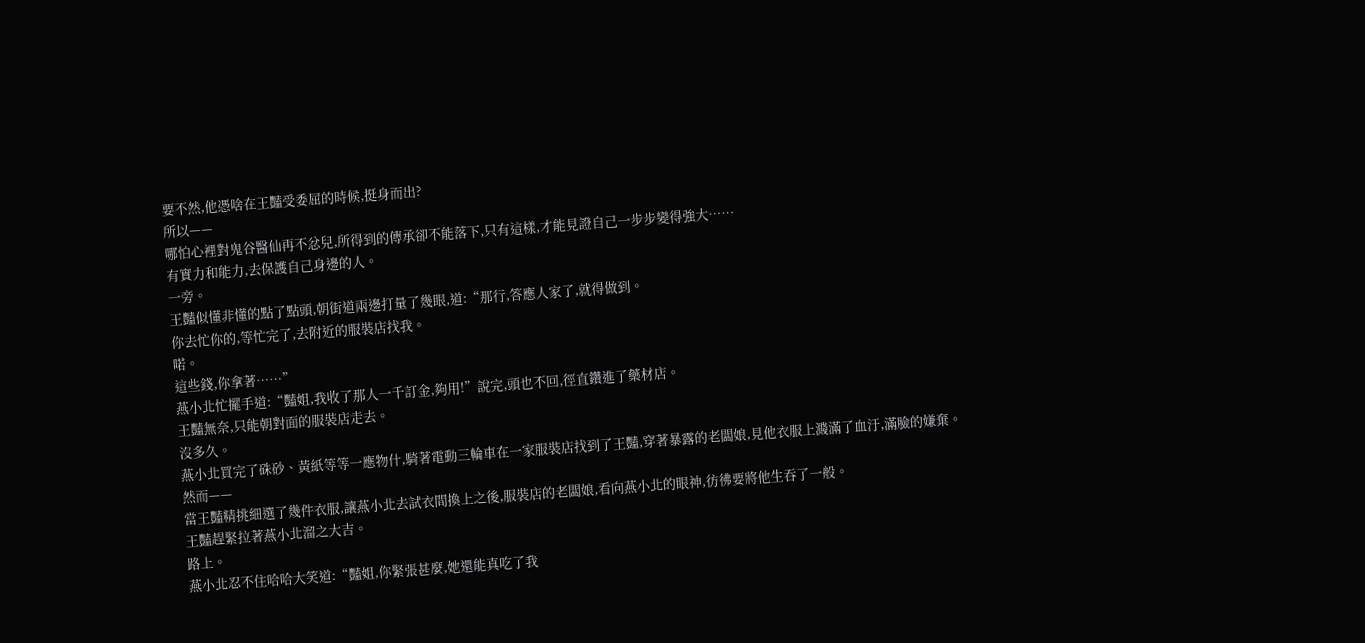要不然,他憑啥在王豔受委屈的時候,挺身而出?
所以——
哪怕心裡對鬼谷醫仙再不忿兒,所得到的傳承卻不能落下,只有這樣,才能見證自己一步步變得強大……
有實力和能力,去保護自己身邊的人。
一旁。
王豔似懂非懂的點了點頭,朝街道兩邊打量了幾眼,道:“那行,答應人家了,就得做到。
你去忙你的,等忙完了,去附近的服裝店找我。
喏。
這些錢,你拿著……”
燕小北忙擺手道:“豔姐,我收了那人一千訂金,夠用!”說完,頭也不回,徑直鑽進了藥材店。
王豔無奈,只能朝對面的服裝店走去。
沒多久。
燕小北買完了硃砂、黃紙等等一應物什,騎著電動三輪車在一家服裝店找到了王豔,穿著暴露的老闆娘,見他衣服上濺滿了血汙,滿臉的嫌棄。
然而——
當王豔精挑細選了幾件衣服,讓燕小北去試衣間換上之後,服裝店的老闆娘,看向燕小北的眼神,彷彿要將他生吞了一般。
王豔趕緊拉著燕小北溜之大吉。
路上。
燕小北忍不住哈哈大笑道:“豔姐,你緊張甚麼,她還能真吃了我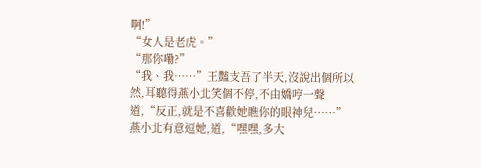啊!”
“女人是老虎。”
“那你嘞?”
“我、我……”王豔支吾了半天,沒說出個所以然,耳聽得燕小北笑個不停,不由嬌哼一聲道,“反正,就是不喜歡她瞧你的眼神兒……”
燕小北有意逗她,道,“嘿嘿,多大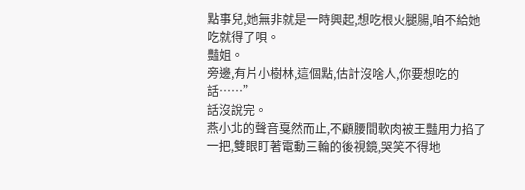點事兒,她無非就是一時興起,想吃根火腿腸,咱不給她吃就得了唄。
豔姐。
旁邊,有片小樹林,這個點,估計沒啥人,你要想吃的話……”
話沒說完。
燕小北的聲音戛然而止,不顧腰間軟肉被王豔用力掐了一把,雙眼盯著電動三輪的後視鏡,哭笑不得地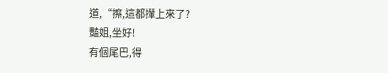道,“擦,這都攆上來了?
豔姐,坐好!
有個尾巴,得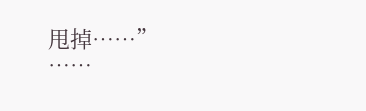甩掉……”
……